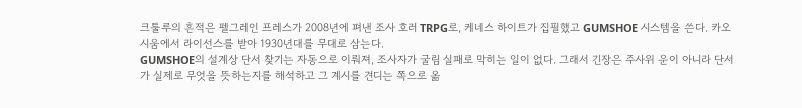크툴루의 흔적은 펠그레인 프레스가 2008년에 펴낸 조사 호러 TRPG로, 케네스 하이트가 집필했고 GUMSHOE 시스템을 쓴다. 카오시움에서 라이선스를 받아 1930년대를 무대로 삼는다.
GUMSHOE의 설계상 단서 찾기는 자동으로 이뤄져, 조사자가 굴림 실패로 막히는 일이 없다. 그래서 긴장은 주사위 운이 아니라 단서가 실제로 무엇을 뜻하는지를 해석하고 그 계시를 견디는 쪽으로 옮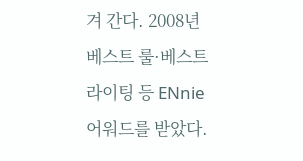겨 간다. 2008년 베스트 룰·베스트 라이팅 등 ENnie 어워드를 받았다.